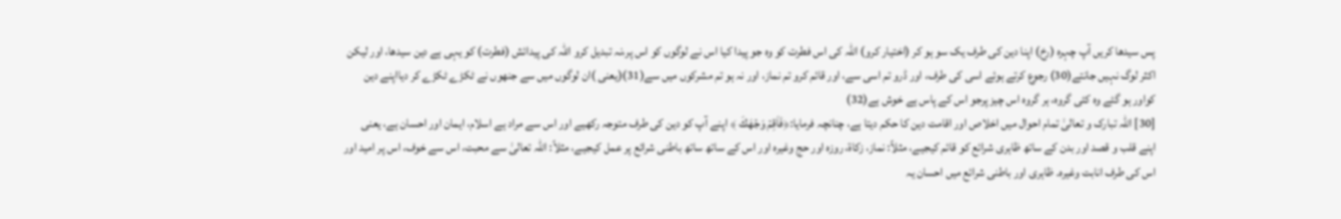پس سیدھا کریں آپ چہرہ (رخ) اپنا دین کی طرف یک سو ہو کر (اختیار کرو) اللہ کی اس فطرت کو وہ جو پیدا کیا اس نے لوگوں کو اس پر،نہ تبدیل کرو اللہ کی پیدائش (فطرت) کو یہی ہے دین سیدھا، اور لیکن اکثر لوگ نہیں جانتے(30) رجوع کرتے ہوئے اسی کی طرف، اور ڈرو تم اسی سے، اور قائم کرو تم نماز، اور نہ ہو تم مشرکوں میں سے(31)(یعنی )ان لوگوں میں سے جنھوں نے ٹکڑے ٹکڑے کر دیااپنے دین کواور ہو گئے وہ کئی گروہ، ہر گروہ اس چیز پرجو اس کے پاس ہے خوش ہے(32)
[30] اللہ تبارک و تعالیٰ تمام احوال میں اخلاص اور اقامت دین کا حکم دیتا ہے، چنانچہ فرمایا:﴿فَاَقِمۡ وَجۡهَكَ ﴾ اپنے آپ کو دین کی طرف متوجہ رکھیے اور اس سے مراد ہے اسلام، ایمان اور احسان ہے، یعنی اپنے قلب و قصد اور بدن کے ساتھ ظاہری شرائع کو قائم کیجیے، مثلاً: نماز، زکاۃ، روزہ اور حج وغیرہ اور اس کے ساتھ ساتھ باطنی شرائع پر عمل کیجیے، مثلاً: اللہ تعالیٰ سے محبت، اس سے خوف، اس پر امید اور اس کی طرف انابت وغیرہ۔ ظاہری اور باطنی شرائع میں احسان یہ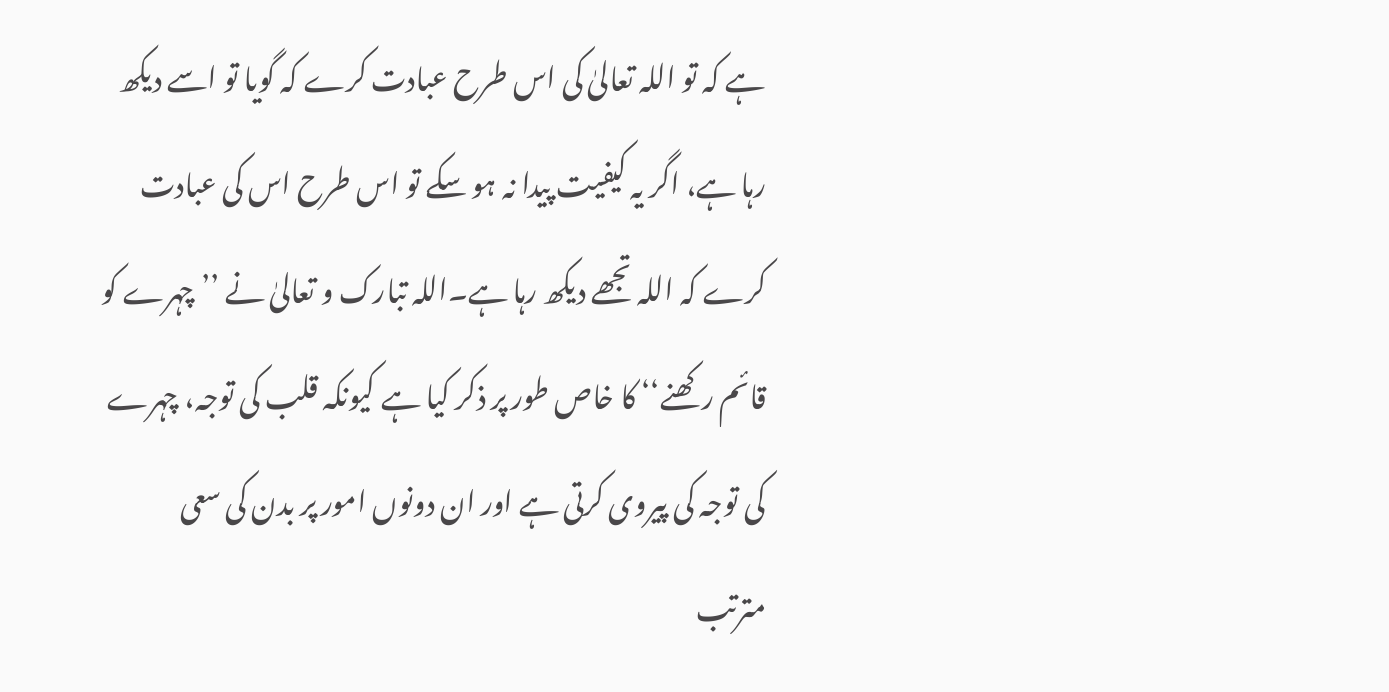ہے کہ تو اللہ تعالیٰ کی اس طرح عبادت کرے کہ گویا تو اسے دیکھ رہا ہے، اگر یہ کیفیت پیدا نہ ہو سکے تو اس طرح اس کی عبادت کرے کہ اللہ تجھے دیکھ رہا ہے۔اللہ تبارک و تعالیٰ نے ’’چہرے کو قائم رکھنے‘‘ کا خاص طور پر ذکر کیا ہے کیونکہ قلب کی توجہ، چہرے کی توجہ کی پیروی کرتی ہے اور ان دونوں امور پر بدن کی سعی مترتب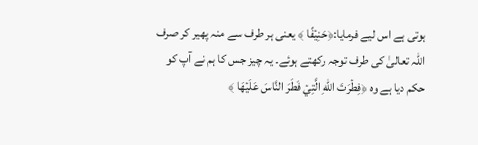ہوتی ہے اس لیے فرمایا:﴿حَنِيۡفًا ﴾ یعنی ہر طرف سے منہ پھیر کر صرف اللہ تعالیٰ کی طرف توجہ رکھتے ہوئے۔ یہ چیز جس کا ہم نے آپ کو حکم دیا ہے وہ ﴿فِطۡرَتَ اللّٰهِ الَّتِيۡ فَطَرَ النَّاسَ عَلَيۡهَا ﴾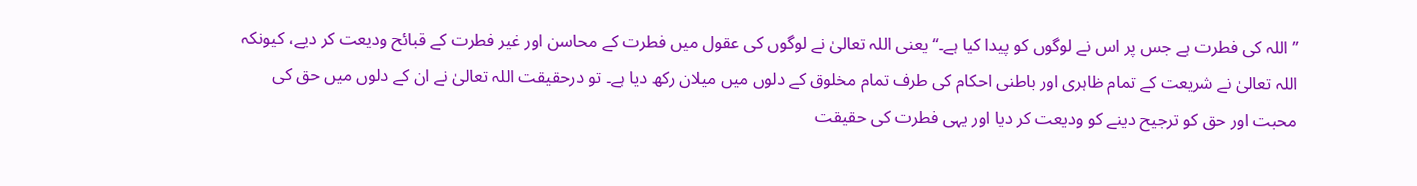’’ اللہ کی فطرت ہے جس پر اس نے لوگوں کو پیدا کیا ہے۔‘‘ یعنی اللہ تعالیٰ نے لوگوں کی عقول میں فطرت کے محاسن اور غیر فطرت کے قبائح ودیعت کر دیے، کیونکہ اللہ تعالیٰ نے شریعت کے تمام ظاہری اور باطنی احکام کی طرف تمام مخلوق کے دلوں میں میلان رکھ دیا ہے۔ تو درحقیقت اللہ تعالیٰ نے ان کے دلوں میں حق کی محبت اور حق کو ترجیح دینے کو ودیعت کر دیا اور یہی فطرت کی حقیقت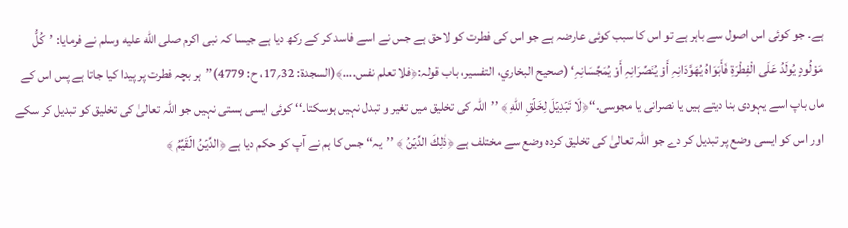ہے۔ جو کوئی اس اصول سے باہر ہے تو اس کا سبب کوئی عارضہ ہے جو اس کی فطرت کو لاحق ہے جس نے اسے فاسد کر کے رکھ دیا ہے جیسا کہ نبی اکرم صلى الله عليه وسلم نے فرمایا: ’کُلُّ مَوْلُودٍ یُولَدُ عَلَی الْفِطْرَۃِ فَأَبَوَاہُ یُھَوَّدَانِہِ أَوْ یُنَصِّرَانِہِ أَوْ یُمَجِّسَانِہِ‘ (صحیح البخاري، التفسیر، باب قولہ:﴿فلا تعلم نفس....﴾(السجدۃ: 32؍17، ح: 4779)’’ہر بچہ فطرت پر پیدا کیا جاتا ہے پس اس کے ماں باپ اسے یہودی بنا دیتے ہیں یا نصرانی یا مجوسی۔‘‘﴿لَا تَبۡدِيۡلَ لِخَلۡقِ اللّٰهِ ﴾ ’’اللہ کی تخلیق میں تغیر و تبدل نہیں ہوسکتا۔‘‘ کوئی ایسی ہستی نہیں جو اللہ تعالیٰ کی تخلیق کو تبدیل کر سکے اور اس کو ایسی وضع پر تبدیل کر دے جو اللہ تعالیٰ کی تخلیق کردہ وضع سے مختلف ہے ﴿ذٰلِكَ الدِّيۡنُ ﴾ ’’یہ‘‘ جس کا ہم نے آپ کو حکم دیا ہے ﴿الدِّيۡنُ الۡقَيِّمُ ﴾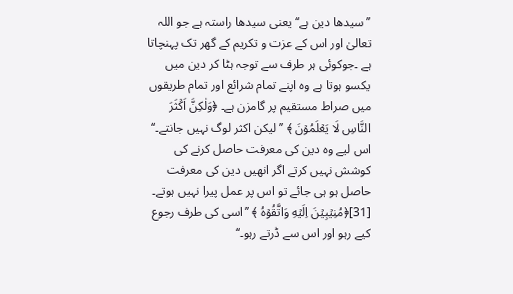’’سیدھا دین ہے‘‘ یعنی سیدھا راستہ ہے جو اللہ تعالیٰ اور اس کے عزت و تکریم کے گھر تک پہنچاتا ہے ۔جوکوئی ہر طرف سے توجہ ہٹا کر دین میں یکسو ہوتا ہے وہ اپنے تمام شرائع اور تمام طریقوں میں صراط مستقیم پر گامزن ہے۔ ﴿وَلٰكِنَّ اَكۡثَرَ النَّاسِ لَا يَعۡلَمُوۡنَ ﴾ ’’لیکن اکثر لوگ نہیں جانتے۔‘‘ اس لیے وہ دین کی معرفت حاصل کرنے کی کوشش نہیں کرتے اگر انھیں دین کی معرفت حاصل ہو ہی جائے تو اس پر عمل پیرا نہیں ہوتے۔
[31]﴿مُنِيۡبِيۡنَ اِلَيۡهِ وَاتَّقُوۡهُ ﴾ ’’اسی کی طرف رجوع کیے رہو اور اس سے ڈرتے رہو۔‘‘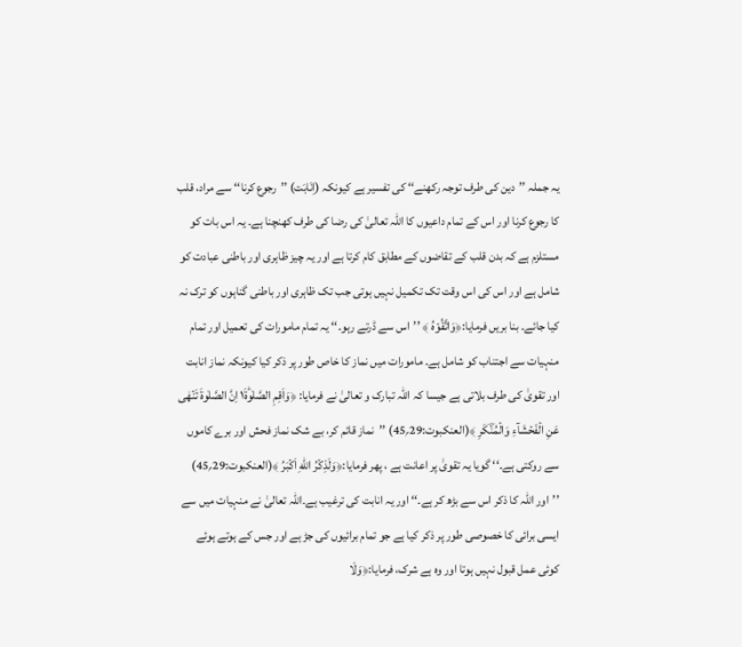یہ جملہ ’’دین کی طرف توجہ رکھنے‘‘ کی تفسیر ہے کیونکہ (اِنَابَت) ’’رجوع کرنا‘‘ سے مراد، قلب کا رجوع کرنا اور اس کے تمام داعیوں کا اللہ تعالیٰ کی رضا کی طرف کھنچنا ہے۔ یہ اس بات کو مستلزم ہے کہ بدن قلب کے تقاضوں کے مطابق کام کرتا ہے اور یہ چیز ظاہری اور باطنی عبادت کو شامل ہے اور اس کی اس وقت تک تکمیل نہیں ہوتی جب تک ظاہری اور باطنی گناہوں کو ترک نہ کیا جائے۔ بنا بریں فرمایا:﴿وَاتَّقُوۡهُ ﴾ ’’اس سے ڈرتے رہو۔‘‘ یہ تمام مامورات کی تعمیل اور تمام منہیات سے اجتناب کو شامل ہے۔ مامورات میں نماز کا خاص طور پر ذکر کیا کیونکہ نماز انابت اور تقویٰ کی طرف بلاتی ہے جیسا کہ اللہ تبارک و تعالیٰ نے فرمایا: ﴿وَاَقِمِ الصَّلٰوةَ١ؕ اِنَّ الصَّلٰوةَ تَنۡهٰى عَنِ الۡفَحۡشَآءِ وَالۡمُنۡؔكَرِ ﴾(العنکبوت:29؍45) ’’نماز قائم کر، بے شک نماز فحش اور برے کاموں سے روکتی ہے۔‘‘ گویا یہ تقویٰ پر اعانت ہے ، پھر فرمایا:﴿وَلَذِكۡرُ اللّٰهِ اَكۡبَرُ ﴾(العنکبوت:29؍45) ’’اور اللہ کا ذکر اس سے بڑھ کر ہے۔‘‘ اور یہ انابت کی ترغیب ہے۔اللہ تعالیٰ نے منہیات میں سے ایسی برائی کا خصوصی طور پر ذکر کیا ہے جو تمام برائیوں کی جڑ ہے اور جس کے ہوتے ہوئے کوئی عمل قبول نہیں ہوتا اور وہ ہے شرک، فرمایا:﴿وَلَا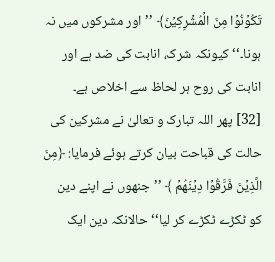تَكُوۡنُوۡا مِنَ الۡمُشۡرِكِيۡنَ﴾ ’’اور مشرکوں میں نہ ہونا۔‘‘ کیونکہ شرک، انابت کی ضد ہے اور انابت کی روح ہر لحاظ سے اخلاص ہے۔
[32] پھر اللہ تبارک و تعالیٰ نے مشرکین کی حالت کی قباحت بیان کرتے ہوئے فرمایا: ﴿مِنَ الَّذِيۡنَ فَرَّقُوۡا دِيۡنَهُمۡ ﴾ ’’جنھوں نے اپنے دین کو ٹکڑے ٹکڑے کر لیا‘‘ حالانکہ دین ایک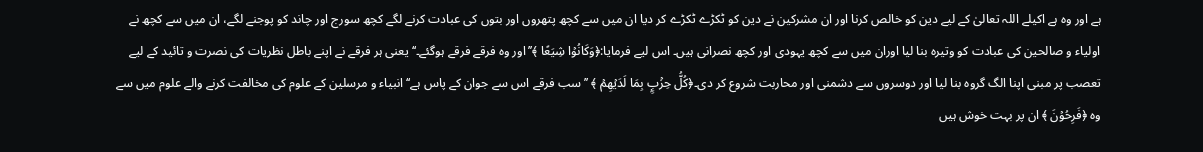ہے اور وہ ہے اکیلے اللہ تعالیٰ کے لیے دین کو خالص کرنا اور ان مشرکین نے دین کو ٹکڑے ٹکڑے کر دیا ان میں سے کچھ پتھروں اور بتوں کی عبادت کرنے لگے کچھ سورج اور چاند کو پوجنے لگے، ان میں سے کچھ نے اولیاء و صالحین کی عبادت کو وتیرہ بنا لیا اوران میں سے کچھ یہودی اور کچھ نصرانی ہیں۔ اس لیے فرمایا:﴿وَكَانُوۡا شِيَعًا ﴾’’اور وہ فرقے فرقے ہوگئے۔‘‘ یعنی ہر فرقے نے اپنے باطل نظریات کی نصرت و تائید کے لیے تعصب پر مبنی اپنا الگ گروہ بنا لیا اور دوسروں سے دشمنی اور محاربت شروع کر دی۔﴿كُلُّ حِزۡبٍۭ بِمَا لَدَيۡهِمۡ ﴾ ’’سب فرقے اس سے جوان کے پاس ہے‘‘ انبیاء و مرسلین کے علوم کی مخالفت کرنے والے علوم میں سے وہ ﴿فَرِحُوۡنَ ﴾ ان پر بہت خوش ہیں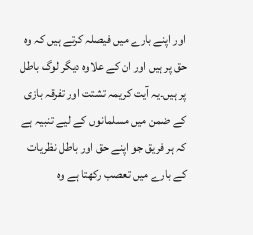اور اپنے بارے میں فیصلہ کرتے ہیں کہ وہ حق پر ہیں اور ان کے علاوہ دیگر لوگ باطل پر ہیں۔یہ آیت کریمہ تشتت اور تفرقہ بازی کے ضمن میں مسلمانوں کے لیے تنبیہ ہے کہ ہر فریق جو اپنے حق اور باطل نظریات کے بارے میں تعصب رکھتا ہے وہ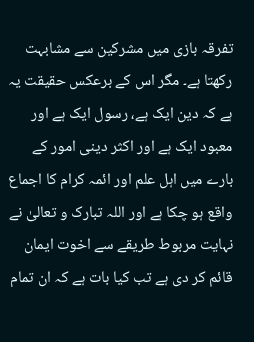تفرقہ بازی میں مشرکین سے مشابہت رکھتا ہے۔ مگر اس کے برعکس حقیقت یہ ہے کہ دین ایک ہے، رسول ایک ہے اور معبود ایک ہے اور اکثر دینی امور کے بارے میں اہل علم اور ائمہ کرام کا اجماع واقع ہو چکا ہے اور اللہ تبارک و تعالیٰ نے نہایت مربوط طریقے سے اخوت ایمان قائم کر دی ہے تب کیا بات ہے کہ ان تمام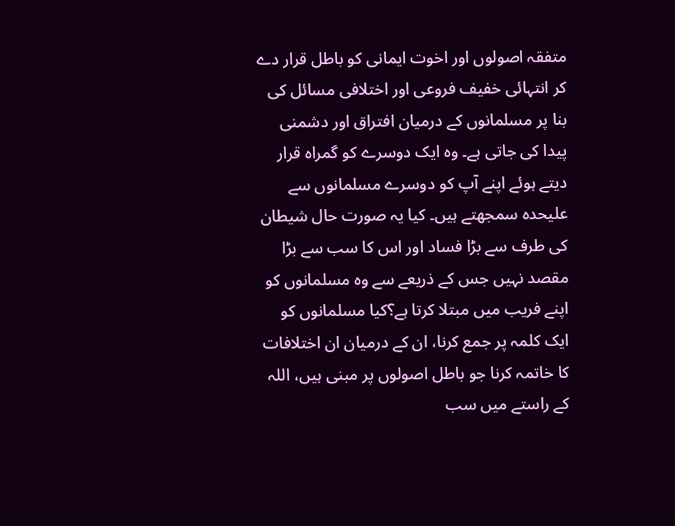متفقہ اصولوں اور اخوت ایمانی کو باطل قرار دے کر انتہائی خفیف فروعی اور اختلافی مسائل کی بنا پر مسلمانوں کے درمیان افتراق اور دشمنی پیدا کی جاتی ہے۔ وہ ایک دوسرے کو گمراہ قرار دیتے ہوئے اپنے آپ کو دوسرے مسلمانوں سے علیحدہ سمجھتے ہیں۔ کیا یہ صورت حال شیطان کی طرف سے بڑا فساد اور اس کا سب سے بڑا مقصد نہیں جس کے ذریعے سے وہ مسلمانوں کو اپنے فریب میں مبتلا کرتا ہے؟کیا مسلمانوں کو ایک کلمہ پر جمع کرنا، ان کے درمیان ان اختلافات کا خاتمہ کرنا جو باطل اصولوں پر مبنی ہیں، اللہ کے راستے میں سب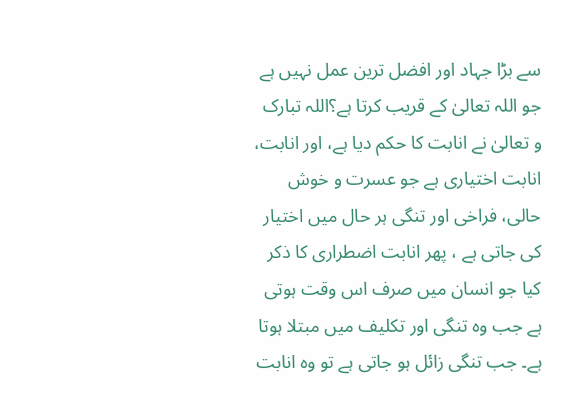سے بڑا جہاد اور افضل ترین عمل نہیں ہے جو اللہ تعالیٰ کے قریب کرتا ہے؟اللہ تبارک و تعالیٰ نے انابت کا حکم دیا ہے، اور انابت، انابت اختیاری ہے جو عسرت و خوش حالی، فراخی اور تنگی ہر حال میں اختیار کی جاتی ہے ، پھر انابت اضطراری کا ذکر کیا جو انسان میں صرف اس وقت ہوتی ہے جب وہ تنگی اور تکلیف میں مبتلا ہوتا ہے۔ جب تنگی زائل ہو جاتی ہے تو وہ انابت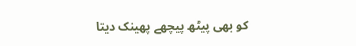کو بھی پیٹھ پیچھے پھینک دیتا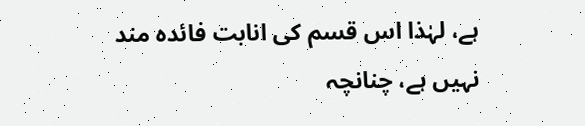ہے، لہٰذا اس قسم کی انابت فائدہ مند نہیں ہے، چنانچہ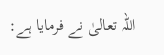اللہ تعالیٰ نے فرمایا ہے: